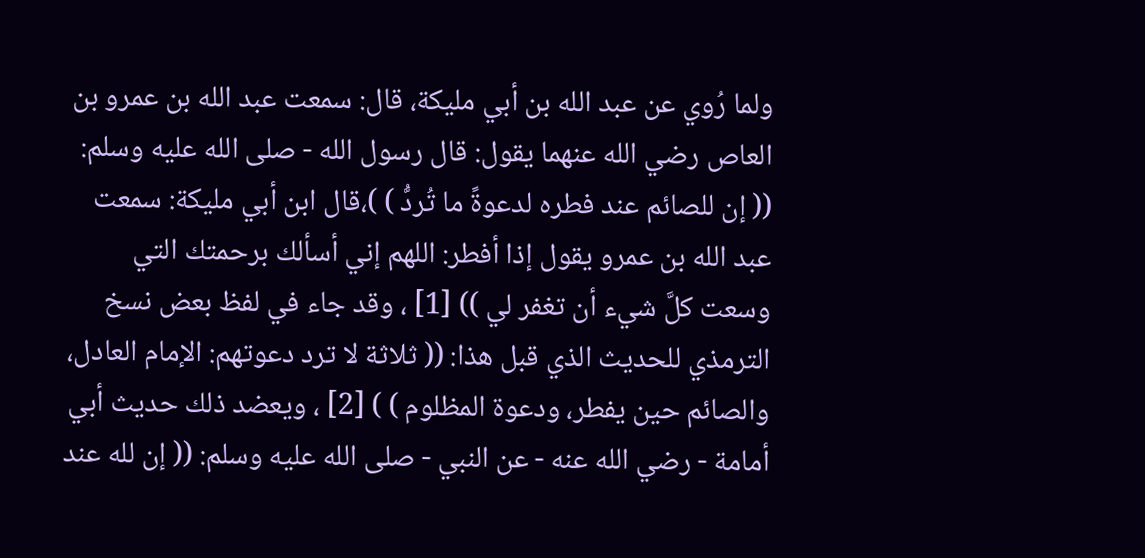ولما رُوي عن عبد الله بن أبي مليكة، قال: سمعت عبد الله بن عمرو بن العاص رضي الله عنهما يقول: قال رسول الله - صلى الله عليه وسلم: (( إن للصائم عند فطره لدعوةً ما تُردُّ ) )،قال ابن أبي مليكة: سمعت عبد الله بن عمرو يقول إذا أفطر: اللهم إني أسألك برحمتك التي وسعت كلَّ شيء أن تغفر لي )) [1] ، وقد جاء في لفظ بعض نسخ الترمذي للحديث الذي قبل هذا: (( ثلاثة لا ترد دعوتهم: الإمام العادل، والصائم حين يفطر، ودعوة المظلوم ) ) [2] ، ويعضد ذلك حديث أبي أمامة - رضي الله عنه - عن النبي - صلى الله عليه وسلم: (( إن لله عند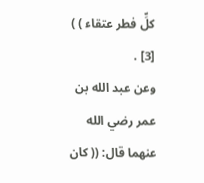كلِّ فطر عتقاء ) ) [3] .
وعن عبد الله بن عمر رضي الله عنهما قال: (( كان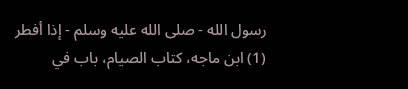رسول الله - صلى الله عليه وسلم - إذا أفطر
(1) ابن ماجه، كتاب الصيام، باب في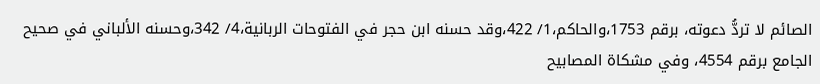الصائم لا تردُّ دعوته، برقم 1753،والحاكم،1/ 422،وقد حسنه ابن حجر في الفتوحات الربانية،4/ 342،وحسنه الألباني في صحيح الجامع برقم 4554، وفي مشكاة المصابيح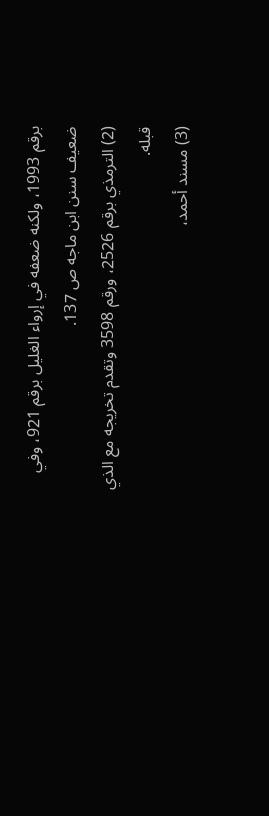برقم 1993، ولكنه ضعفه في إرواء الغليل برقم 921، وفي ضعيف سنن ابن ماجه ص 137.
(2) الترمذي برقم 2526، ورقم 3598 وتقدم تخريجه مع الذي قبله.
(3) مسند أحمد،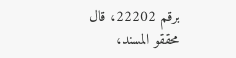برقم 22202، قال محققو المسند،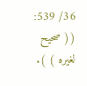36/ 539: (( صحيح لغيره ) ).